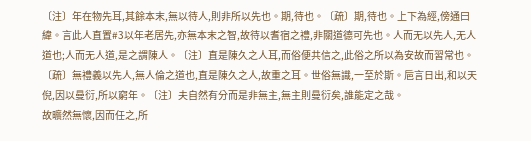〔注〕年在物先耳,其餘本末,無以待人,則非所以先也。期,待也。〔疏〕期,待也。上下為經,傍通曰緯。言此人直置#3以年老居先,亦無本末之智,故待以耆宿之禮,非關道德可先也。人而无以先人,无人道也;人而无人道,是之謂陳人。〔注〕直是陳久之人耳,而俗便共信之,此俗之所以為安故而習常也。〔疏〕無禮義以先人,無人倫之道也,直是陳久之人,故重之耳。世俗無識,一至於斯。巵言日出,和以天倪,因以曼衍,所以窮年。〔注〕夫自然有分而是非無主,無主則曼衍矣,誰能定之哉。
故曠然無懷,因而任之,所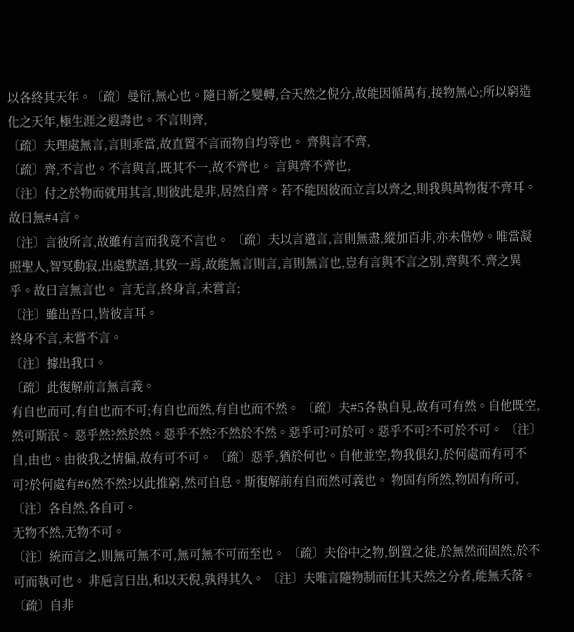以各終其天年。〔疏〕曼衍,無心也。隨日新之變轉,合天然之倪分,故能因循萬有,接物無心;所以窮造化之天年,極生涯之遐壽也。不言則齊,
〔疏〕夫理處無言,言則乖當,故直置不言而物自均等也。 齊與言不齊,
〔疏〕齊,不言也。不言與言,既其不一,故不齊也。 言與齊不齊也,
〔注〕付之於物而就用其言,則彼此是非,居然自齊。若不能因彼而立言以齊之,則我與萬物復不齊耳。 故曰無#4言。
〔注〕言彼所言,故雖有言而我竟不言也。 〔疏〕夫以言遣言,言則無盡,縱加百非,亦未偕妙。唯當凝照聖人,智冥動寂,出處默語,其致一焉,故能無言則言,言則無言也,豈有言與不言之別,齊與不.齊之異乎。故曰言無言也。 言无言,終身言,未嘗言;
〔注〕雖出吾口,皆彼言耳。
終身不言,未嘗不言。
〔注〕據出我口。
〔疏〕此復解前言無言義。
有自也而可,有自也而不可;有自也而然,有自也而不然。 〔疏〕夫#5各執自見,故有可有然。自他既空,然可斯泯。 惡乎然?然於然。惡乎不然?不然於不然。惡乎可?可於可。惡乎不可?不可於不可。 〔注〕自,由也。由彼我之情偏,故有可不可。 〔疏〕惡乎,猶於何也。自他並空,物我俱幻,於何處而有可不可?於何處有#6然不然?以此推窮,然可自息。斯復解前有自而然可義也。 物固有所然,物固有所可,
〔注〕各自然,各自可。
无物不然,无物不可。
〔注〕統而言之,則無可無不可,無可無不可而至也。 〔疏〕夫俗中之物,倒置之徒,於無然而固然,於不可而執可也。 非巵言日出,和以天倪,孰得其久。 〔注〕夫唯言隨物制而任其天然之分者,能無夭落。 〔疏〕自非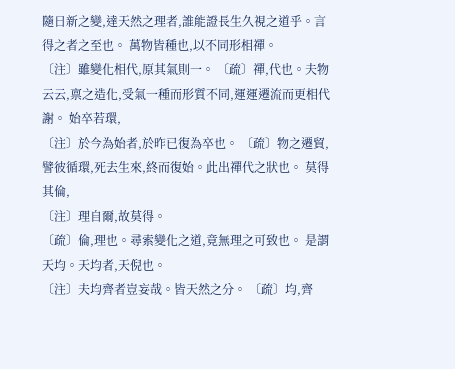隨日新之變,達天然之理者,誰能證長生久視之道乎。言得之者之至也。 萬物皆種也,以不同形相禪。
〔注〕雖變化相代,原其氣則一。 〔疏〕禪,代也。夫物云云,禀之造化,受氣一種而形質不同,運運遷流而更相代謝。 始卒若環,
〔注〕於今為始者,於昨已復為卒也。 〔疏〕物之遷貿,譬彼循環,死去生來,終而復始。此出禪代之狀也。 莫得其倫,
〔注〕理自爾,故莫得。
〔疏〕倫,理也。尋索變化之道,竟無理之可致也。 是謂天均。天均者,天倪也。
〔注〕夫均齊者豈妄哉。皆天然之分。 〔疏〕均,齊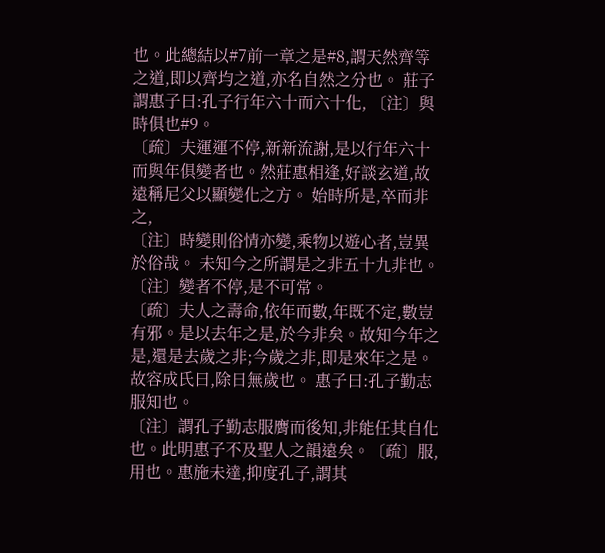也。此總結以#7前一章之是#8,謂天然齊等之道,即以齊均之道,亦名自然之分也。 莊子謂惠子曰:孔子行年六十而六十化, 〔注〕與時俱也#9。
〔疏〕夫運運不停,新新流謝,是以行年六十而與年俱變者也。然莊惠相逢,好談玄道,故遠稱尼父以顯變化之方。 始時所是,卒而非之,
〔注〕時變則俗情亦變,乘物以遊心者,豈異於俗哉。 未知今之所謂是之非五十九非也。 〔注〕變者不停,是不可常。
〔疏〕夫人之壽命,依年而數,年既不定,數豈有邪。是以去年之是,於今非矣。故知今年之是,還是去歲之非;今歲之非,即是來年之是。故容成氏曰,除日無歲也。 惠子曰:孔子勤志服知也。
〔注〕謂孔子勤志服膺而後知,非能任其自化也。此明惠子不及聖人之韻遠矣。〔疏〕服,用也。惠施未達,抑度孔子,謂其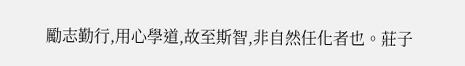勵志勤行,用心學道,故至斯智,非自然任化者也。莊子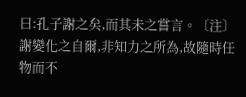曰:孔子謝之矣,而其未之嘗言。〔注〕謝變化之自爾,非知力之所為,故隨時任物而不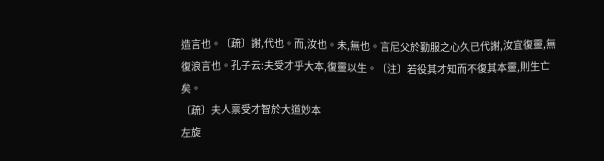造言也。〔疏〕謝,代也。而,汝也。未,無也。言尼父於勤服之心久已代謝,汝宜復靈,無復浪言也。孔子云:夫受才乎大本,復靈以生。〔注〕若役其才知而不復其本靈,則生亡矣。
〔疏〕夫人禀受才智於大道妙本
左旋